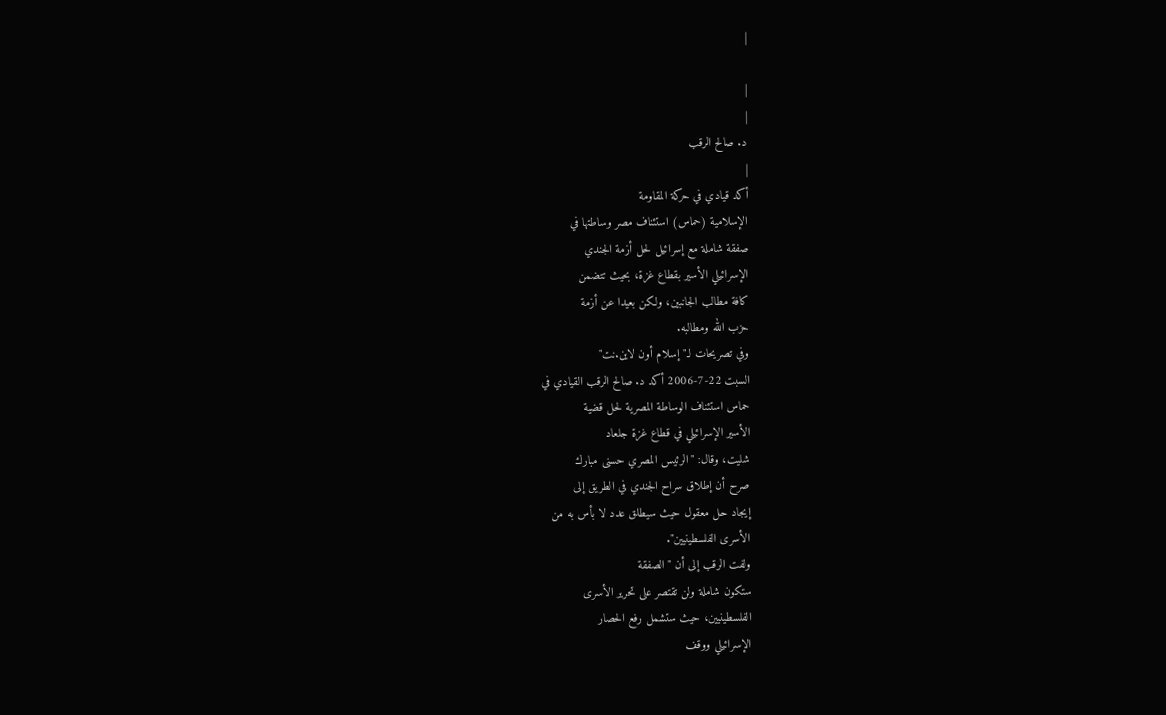|

|
|
د. صالح الرقب
|
أكد قيادي في حركة المقاومة
الإسلامية (حماس) استئناف مصر وساطتها في
صفقة شاملة مع إسرائيل لحل أزمة الجندي
الإسرائيلي الأسير بقطاع غزة، بحيث تتضمن
كافة مطالب الجانبين، ولكن بعيدا عن أزمة
حزب الله ومطالبه.
وفي تصريحات لـ"إسلام أون لاين.نت"
السبت 22-7-2006 أكد د. صالح الرقب القيادي في
حماس استئناف الوساطة المصرية لحل قضية
الأسير الإسرائيلي في قطاع غزة جلعاد
شليت، وقال: "الرئيس المصري حسنى مبارك
صرح أن إطلاق سراح الجندي في الطريق إلى
إيجاد حل معقول حيث سيطلق عدد لا بأس به من
الأسرى الفلسطينيين".
ولفت الرقب إلى أن "الصفقة
ستكون شاملة ولن تقتصر على تحرير الأسرى
الفلسطينيين، حيث ستشمل رفع الحصار
الإسرائيلي ووقف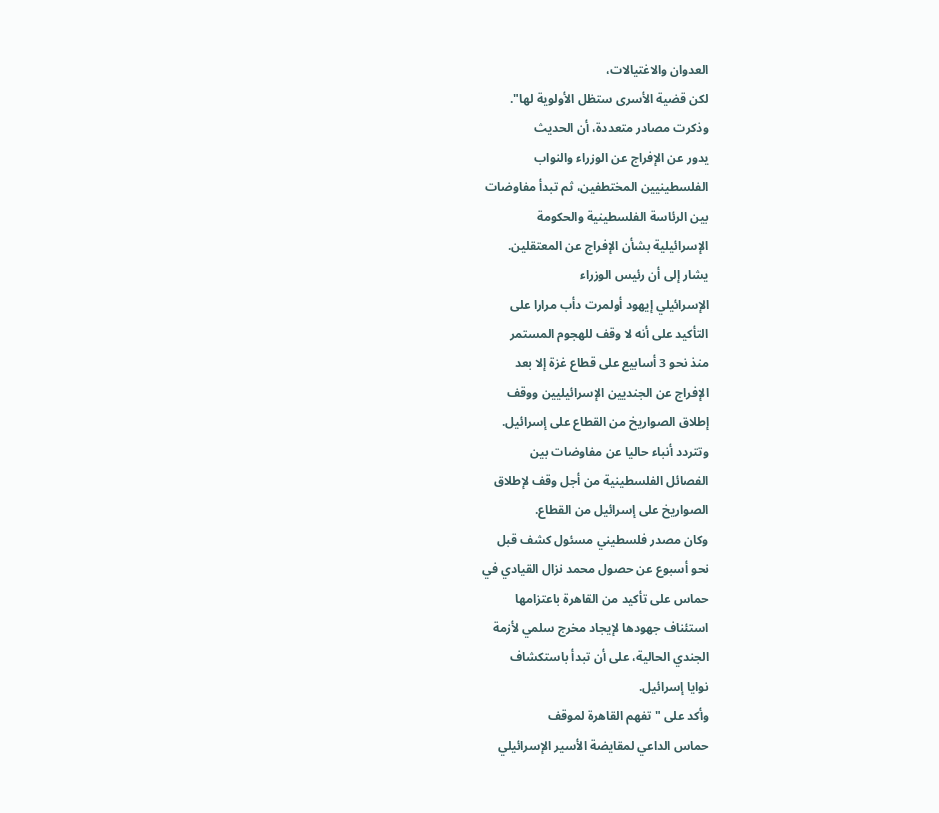العدوان والاغتيالات،
لكن قضية الأسرى ستظل الأولوية لها".
وذكرت مصادر متعددة، أن الحديث
يدور عن الإفراج عن الوزراء والنواب
الفلسطينيين المختطفين، ثم تبدأ مفاوضات
بين الرئاسة الفلسطينية والحكومة
الإسرائيلية بشأن الإفراج عن المعتقلين.
يشار إلى أن رئيس الوزراء
الإسرائيلي إيهود أولمرت دأب مرارا على
التأكيد على أنه لا وقف للهجوم المستمر
منذ نحو 3 أسابيع على قطاع غزة إلا بعد
الإفراج عن الجنديين الإسرائيليين ووقف
إطلاق الصواريخ من القطاع على إسرائيل.
وتتردد أنباء حاليا عن مفاوضات بين
الفصائل الفلسطينية من أجل وقف لإطلاق
الصواريخ على إسرائيل من القطاع.
وكان مصدر فلسطيني مسئول كشف قبل
نحو أسبوع عن حصول محمد نزال القيادي في
حماس على تأكيد من القاهرة باعتزامها
استئناف جهودها لإيجاد مخرج سلمي لأزمة
الجندي الحالية، على أن تبدأ باستكشاف
نوايا إسرائيل.
وأكد على "تفهم القاهرة لموقف
حماس الداعي لمقايضة الأسير الإسرائيلي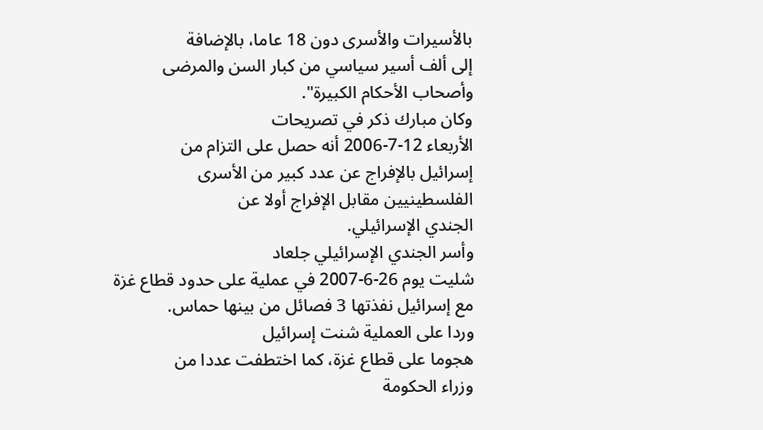بالأسيرات والأسرى دون 18 عاما، بالإضافة
إلى ألف أسير سياسي من كبار السن والمرضى
وأصحاب الأحكام الكبيرة".
وكان مبارك ذكر في تصريحات
الأربعاء 12-7-2006 أنه حصل على التزام من
إسرائيل بالإفراج عن عدد كبير من الأسرى
الفلسطينيين مقابل الإفراج أولا عن
الجندي الإسرائيلي.
وأسر الجندي الإسرائيلي جلعاد
شليت يوم 26-6-2007 في عملية على حدود قطاع غزة
مع إسرائيل نفذتها 3 فصائل من بينها حماس.
وردا على العملية شنت إسرائيل
هجوما على قطاع غزة، كما اختطفت عددا من
وزراء الحكومة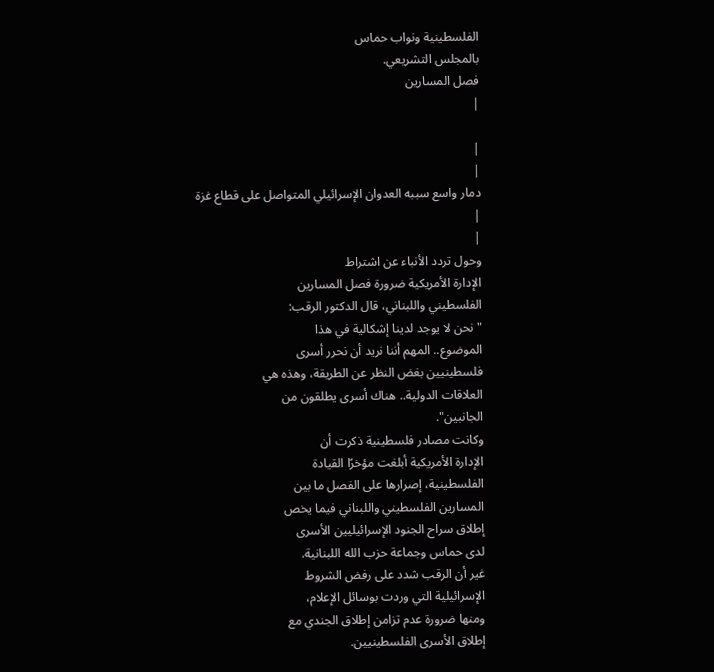الفلسطينية ونواب حماس
بالمجلس التشريعي.
فصل المسارين
|

|
|
دمار واسع سببه العدوان الإسرائيلي المتواصل على قطاع غزة
|
|
وحول تردد الأنباء عن اشتراط
الإدارة الأمريكية ضرورة فصل المسارين
الفلسطيني واللبناني، قال الدكتور الرقب:
"نحن لا يوجد لدينا إشكالية في هذا
الموضوع.. المهم أننا نريد أن نحرر أسرى
فلسطينيين بغض النظر عن الطريقة، وهذه هي
العلاقات الدولية.. هناك أسرى يطلقون من
الجانبين".
وكانت مصادر فلسطينية ذكرت أن
الإدارة الأمريكية أبلغت مؤخرًا القيادة
الفلسطينية، إصرارها على الفصل ما بين
المسارين الفلسطيني واللبناني فيما يخص
إطلاق سراح الجنود الإسرائيليين الأسرى
لدى حماس وجماعة حزب الله اللبنانية.
غير أن الرقب شدد على رفض الشروط
الإسرائيلية التي وردت بوسائل الإعلام،
ومنها ضرورة عدم تزامن إطلاق الجندي مع
إطلاق الأسرى الفلسطينيين.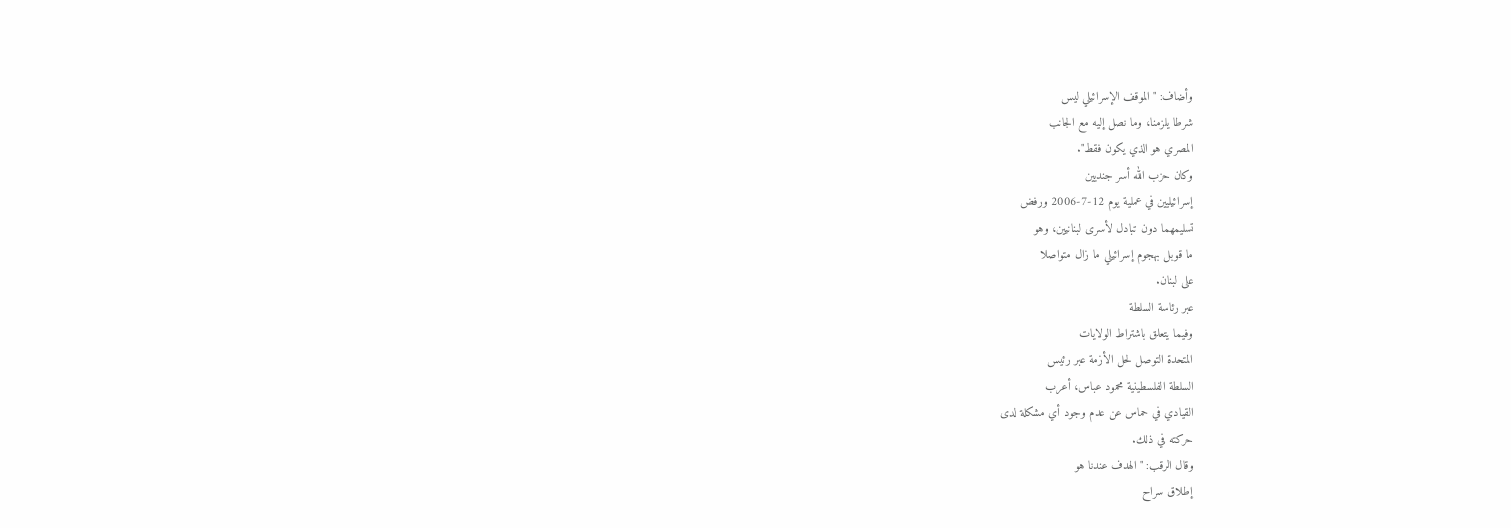وأضاف: "الموقف الإسرائيلي ليس
شرطا يلزمنا، وما نصل إليه مع الجانب
المصري هو الذي يكون فقط".
وكان حزب الله أسر جنديين
إسرائيليين في عملية يوم 12-7-2006 ورفض
تسليمهما دون تبادل لأسرى لبنانيين، وهو
ما قوبل بهجوم إسرائيلي ما زال متواصلا
على لبنان.
عبر رئاسة السلطة
وفيما يتعلق باشتراط الولايات
المتحدة التوصل لحل الأزمة عبر رئيس
السلطة الفلسطينية محمود عباس، أعرب
القيادي في حماس عن عدم وجود أي مشكلة لدى
حركته في ذلك.
وقال الرقب: "الهدف عندنا هو
إطلاق سراح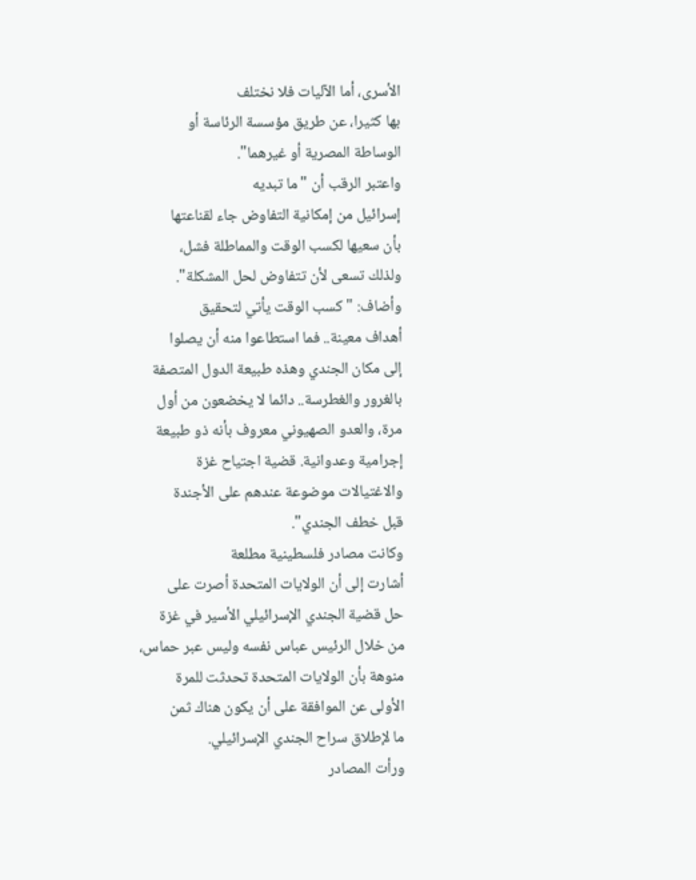الأسرى، أما الآليات فلا نختلف
بها كثيرا، عن طريق مؤسسة الرئاسة أو
الوساطة المصرية أو غيرهما".
واعتبر الرقب أن "ما تبديه
إسرائيل من إمكانية التفاوض جاء لقناعتها
بأن سعيها لكسب الوقت والمماطلة فشل،
ولذلك تسعى لأن تتفاوض لحل المشكلة".
وأضاف: "كسب الوقت يأتي لتحقيق
أهداف معينة.. فما استطاعوا منه أن يصلوا
إلى مكان الجندي وهذه طبيعة الدول المتصفة
بالغرور والغطرسة.. دائما لا يخضعون من أول
مرة، والعدو الصهيوني معروف بأنه ذو طبيعة
إجرامية وعدوانية. قضية اجتياح غزة
والاغتيالات موضوعة عندهم على الأجندة
قبل خطف الجندي".
وكانت مصادر فلسطينية مطلعة
أشارت إلى أن الولايات المتحدة أصرت على
حل قضية الجندي الإسرائيلي الأسير في غزة
من خلال الرئيس عباس نفسه وليس عبر حماس،
منوهة بأن الولايات المتحدة تحدثت للمرة
الأولى عن الموافقة على أن يكون هناك ثمن
ما لإطلاق سراح الجندي الإسرائيلي.
ورأت المصادر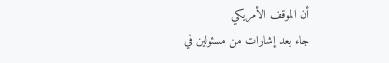أن الموقف الأمريكي
جاء بعد إشارات من مسئولين في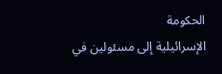الحكومة
الإسرائيلية إلى مسئولين في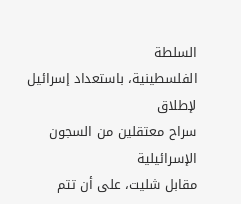السلطة
الفلسطينية، باستعداد إسرائيل لإطلاق
سراح معتقلين من السجون الإسرائيلية
مقابل شليت، على أن تتم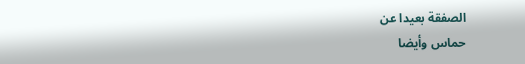الصفقة بعيدا عن
حماس وأيضا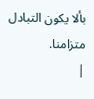بألا يكون التبادل متزامنا.
|